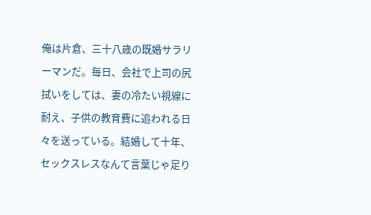俺は片倉、三十八歳の既婚サラリーマンだ。毎日、会社で上司の尻拭いをしては、妻の冷たい視線に耐え、子供の教育費に追われる日々を送っている。結婚して十年、セックスレスなんて言葉じゃ足り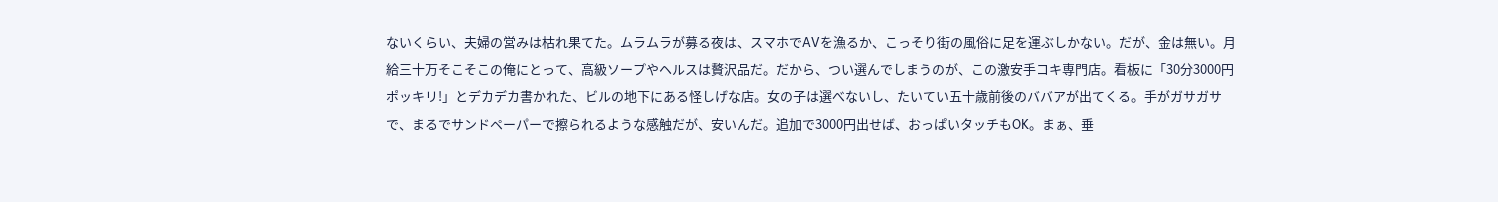ないくらい、夫婦の営みは枯れ果てた。ムラムラが募る夜は、スマホでAVを漁るか、こっそり街の風俗に足を運ぶしかない。だが、金は無い。月給三十万そこそこの俺にとって、高級ソープやヘルスは贅沢品だ。だから、つい選んでしまうのが、この激安手コキ専門店。看板に「30分3000円ポッキリ!」とデカデカ書かれた、ビルの地下にある怪しげな店。女の子は選べないし、たいてい五十歳前後のババアが出てくる。手がガサガサで、まるでサンドペーパーで擦られるような感触だが、安いんだ。追加で3000円出せば、おっぱいタッチもOK。まぁ、垂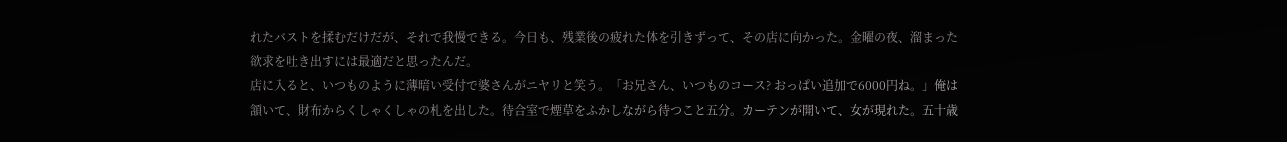れたバストを揉むだけだが、それで我慢できる。今日も、残業後の疲れた体を引きずって、その店に向かった。金曜の夜、溜まった欲求を吐き出すには最適だと思ったんだ。
店に入ると、いつものように薄暗い受付で婆さんがニヤリと笑う。「お兄さん、いつものコース? おっぱい追加で6000円ね。」俺は頷いて、財布からくしゃくしゃの札を出した。待合室で煙草をふかしながら待つこと五分。カーテンが開いて、女が現れた。五十歳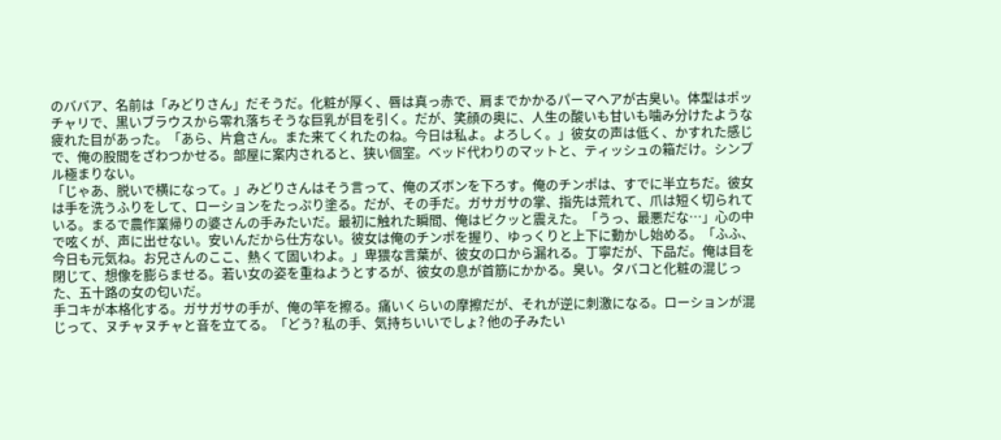のババア、名前は「みどりさん」だそうだ。化粧が厚く、唇は真っ赤で、肩までかかるパーマヘアが古臭い。体型はポッチャリで、黒いブラウスから零れ落ちそうな巨乳が目を引く。だが、笑顔の奥に、人生の酸いも甘いも噛み分けたような疲れた目があった。「あら、片倉さん。また来てくれたのね。今日は私よ。よろしく。」彼女の声は低く、かすれた感じで、俺の股間をざわつかせる。部屋に案内されると、狭い個室。ベッド代わりのマットと、ティッシュの箱だけ。シンプル極まりない。
「じゃあ、脱いで横になって。」みどりさんはそう言って、俺のズボンを下ろす。俺のチンポは、すでに半立ちだ。彼女は手を洗うふりをして、ローションをたっぷり塗る。だが、その手だ。ガサガサの掌、指先は荒れて、爪は短く切られている。まるで農作業帰りの婆さんの手みたいだ。最初に触れた瞬間、俺はビクッと震えた。「うっ、最悪だな…」心の中で呟くが、声に出せない。安いんだから仕方ない。彼女は俺のチンポを握り、ゆっくりと上下に動かし始める。「ふふ、今日も元気ね。お兄さんのここ、熱くて固いわよ。」卑猥な言葉が、彼女の口から漏れる。丁寧だが、下品だ。俺は目を閉じて、想像を膨らませる。若い女の姿を重ねようとするが、彼女の息が首筋にかかる。臭い。タバコと化粧の混じった、五十路の女の匂いだ。
手コキが本格化する。ガサガサの手が、俺の竿を擦る。痛いくらいの摩擦だが、それが逆に刺激になる。ローションが混じって、ヌチャヌチャと音を立てる。「どう? 私の手、気持ちいいでしょ? 他の子みたい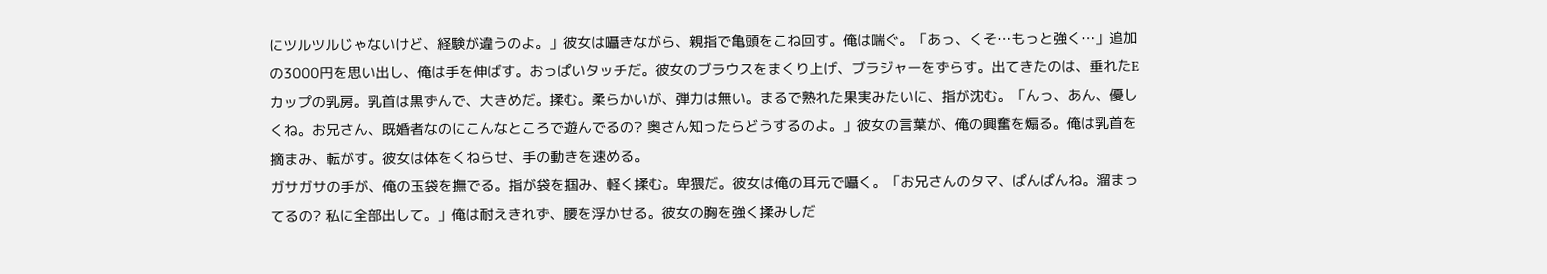にツルツルじゃないけど、経験が違うのよ。」彼女は囁きながら、親指で亀頭をこね回す。俺は喘ぐ。「あっ、くそ…もっと強く…」追加の3000円を思い出し、俺は手を伸ばす。おっぱいタッチだ。彼女のブラウスをまくり上げ、ブラジャーをずらす。出てきたのは、垂れたEカップの乳房。乳首は黒ずんで、大きめだ。揉む。柔らかいが、弾力は無い。まるで熟れた果実みたいに、指が沈む。「んっ、あん、優しくね。お兄さん、既婚者なのにこんなところで遊んでるの? 奥さん知ったらどうするのよ。」彼女の言葉が、俺の興奮を煽る。俺は乳首を摘まみ、転がす。彼女は体をくねらせ、手の動きを速める。
ガサガサの手が、俺の玉袋を撫でる。指が袋を掴み、軽く揉む。卑猥だ。彼女は俺の耳元で囁く。「お兄さんのタマ、ぱんぱんね。溜まってるの? 私に全部出して。」俺は耐えきれず、腰を浮かせる。彼女の胸を強く揉みしだ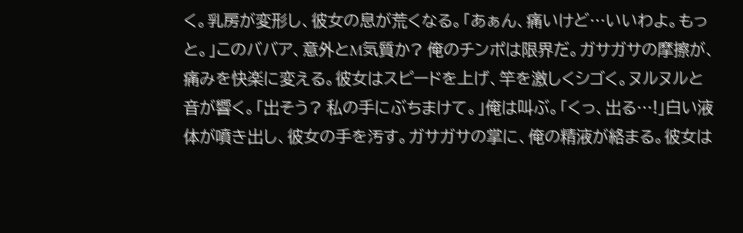く。乳房が変形し、彼女の息が荒くなる。「あぁん、痛いけど…いいわよ。もっと。」このババア、意外とM気質か? 俺のチンポは限界だ。ガサガサの摩擦が、痛みを快楽に変える。彼女はスピードを上げ、竿を激しくシゴく。ヌルヌルと音が響く。「出そう? 私の手にぶちまけて。」俺は叫ぶ。「くっ、出る…!」白い液体が噴き出し、彼女の手を汚す。ガサガサの掌に、俺の精液が絡まる。彼女は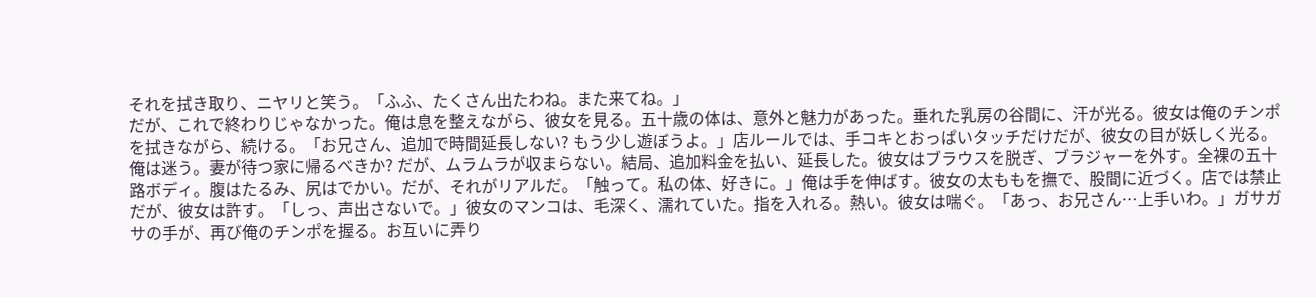それを拭き取り、ニヤリと笑う。「ふふ、たくさん出たわね。また来てね。」
だが、これで終わりじゃなかった。俺は息を整えながら、彼女を見る。五十歳の体は、意外と魅力があった。垂れた乳房の谷間に、汗が光る。彼女は俺のチンポを拭きながら、続ける。「お兄さん、追加で時間延長しない? もう少し遊ぼうよ。」店ルールでは、手コキとおっぱいタッチだけだが、彼女の目が妖しく光る。俺は迷う。妻が待つ家に帰るべきか? だが、ムラムラが収まらない。結局、追加料金を払い、延長した。彼女はブラウスを脱ぎ、ブラジャーを外す。全裸の五十路ボディ。腹はたるみ、尻はでかい。だが、それがリアルだ。「触って。私の体、好きに。」俺は手を伸ばす。彼女の太ももを撫で、股間に近づく。店では禁止だが、彼女は許す。「しっ、声出さないで。」彼女のマンコは、毛深く、濡れていた。指を入れる。熱い。彼女は喘ぐ。「あっ、お兄さん…上手いわ。」ガサガサの手が、再び俺のチンポを握る。お互いに弄り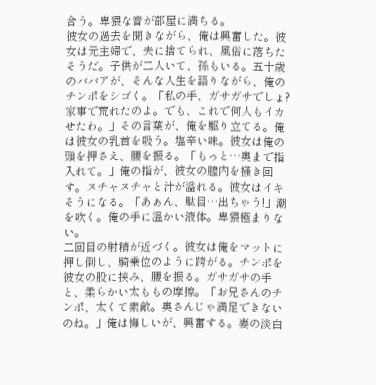合う。卑猥な音が部屋に満ちる。
彼女の過去を聞きながら、俺は興奮した。彼女は元主婦で、夫に捨てられ、風俗に落ちたそうだ。子供が二人いて、孫もいる。五十歳のババアが、そんな人生を語りながら、俺のチンポをシゴく。「私の手、ガサガサでしょ? 家事で荒れたのよ。でも、これで何人もイカせたわ。」その言葉が、俺を駆り立てる。俺は彼女の乳首を吸う。塩辛い味。彼女は俺の頭を押さえ、腰を振る。「もっと…奥まで指入れて。」俺の指が、彼女の膣内を掻き回す。ヌチャヌチャと汁が溢れる。彼女はイキそうになる。「あぁん、駄目…出ちゃう!」潮を吹く。俺の手に温かい液体。卑猥極まりない。
二回目の射精が近づく。彼女は俺をマットに押し倒し、騎乗位のように跨がる。チンポを彼女の股に挟み、腰を振る。ガサガサの手と、柔らかい太ももの摩擦。「お兄さんのチンポ、太くて素敵。奥さんじゃ満足できないのね。」俺は悔しいが、興奮する。妻の淡白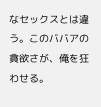なセックスとは違う。このババアの貪欲さが、俺を狂わせる。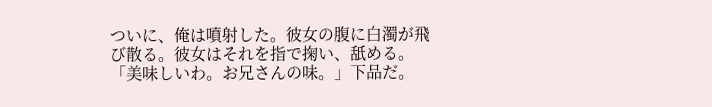ついに、俺は噴射した。彼女の腹に白濁が飛び散る。彼女はそれを指で掬い、舐める。「美味しいわ。お兄さんの味。」下品だ。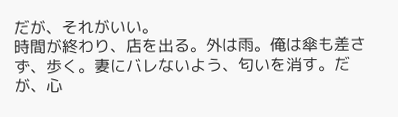だが、それがいい。
時間が終わり、店を出る。外は雨。俺は傘も差さず、歩く。妻にバレないよう、匂いを消す。だが、心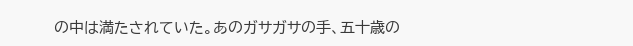の中は満たされていた。あのガサガサの手、五十歳の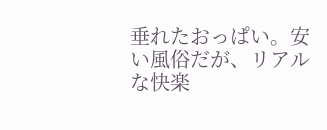垂れたおっぱい。安い風俗だが、リアルな快楽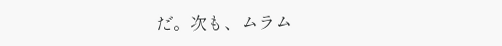だ。次も、ムラム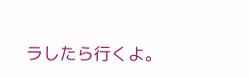ラしたら行くよ。